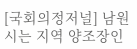[국회의정저널] 남원시는 지역 양조장인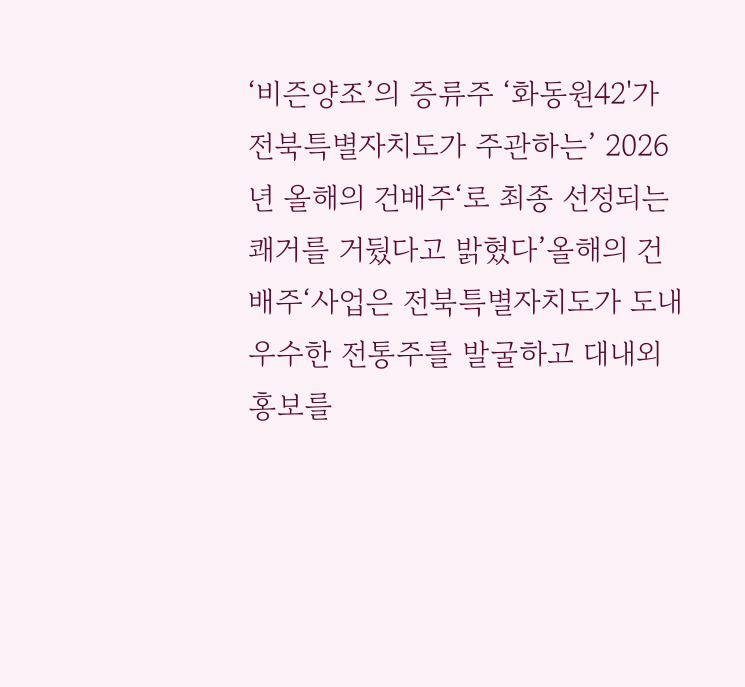‘비즌양조’의 증류주 ‘화동원42'가 전북특별자치도가 주관하는’ 2026년 올해의 건배주‘로 최종 선정되는 쾌거를 거뒀다고 밝혔다’올해의 건배주‘사업은 전북특별자치도가 도내 우수한 전통주를 발굴하고 대내외 홍보를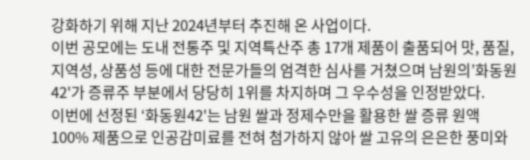강화하기 위해 지난 2024년부터 추진해 온 사업이다.
이번 공모에는 도내 전통주 및 지역특산주 총 17개 제품이 출품되어 맛, 품질, 지역성, 상품성 등에 대한 전문가들의 엄격한 심사를 거쳤으며 남원의’화동원42'가 증류주 부분에서 당당히 1위를 차지하며 그 우수성을 인정받았다.
이번에 선정된 ‘화동원42'는 남원 쌀과 정제수만을 활용한 쌀 증류 원액 100% 제품으로 인공감미료를 전혀 첨가하지 않아 쌀 고유의 은은한 풍미와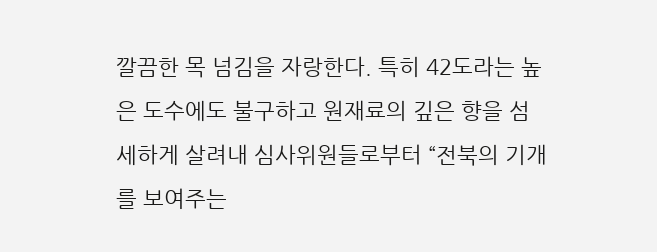깔끔한 목 넘김을 자랑한다. 특히 42도라는 높은 도수에도 불구하고 원재료의 깊은 향을 섬세하게 살려내 심사위원들로부터 “전북의 기개를 보여주는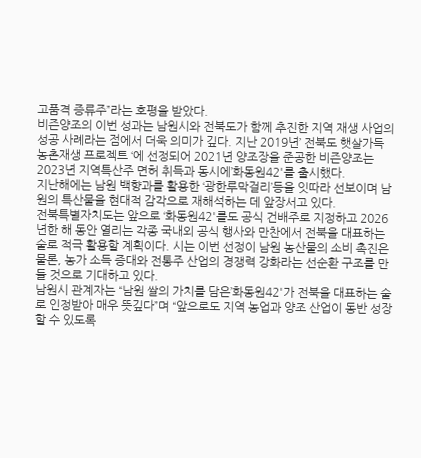고품격 증류주”라는 호평을 받았다.
비즌양조의 이번 성과는 남원시와 전북도가 함께 추진한 지역 재생 사업의 성공 사례라는 점에서 더욱 의미가 깊다. 지난 2019년’ 전북도 햇살가득 농촌재생 프로젝트 ‘에 선정되어 2021년 양조장을 준공한 비즌양조는 2023년 지역특산주 면허 취득과 동시에’화동원42'를 출시했다.
지난해에는 남원 백향과를 활용한 ‘광한루막걸리’등을 잇따라 선보이며 남원의 특산물을 현대적 감각으로 재해석하는 데 앞장서고 있다.
전북특별자치도는 앞으로 ‘화동원42'를도 공식 건배주로 지정하고 2026년한 해 동안 열리는 각종 국내외 공식 행사와 만찬에서 전북을 대표하는 술로 적극 활용할 계획이다. 시는 이번 선정이 남원 농산물의 소비 촉진은 물론, 농가 소득 증대와 전통주 산업의 경쟁력 강화라는 선순환 구조를 만들 것으로 기대하고 있다.
남원시 관계자는 “남원 쌀의 가치를 담은’화동원42'가 전북을 대표하는 술로 인정받아 매우 뜻깊다”며 “앞으로도 지역 농업과 양조 산업이 동반 성장할 수 있도록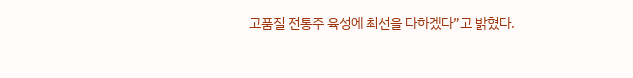고품질 전통주 육성에 최선을 다하겠다”고 밝혔다.